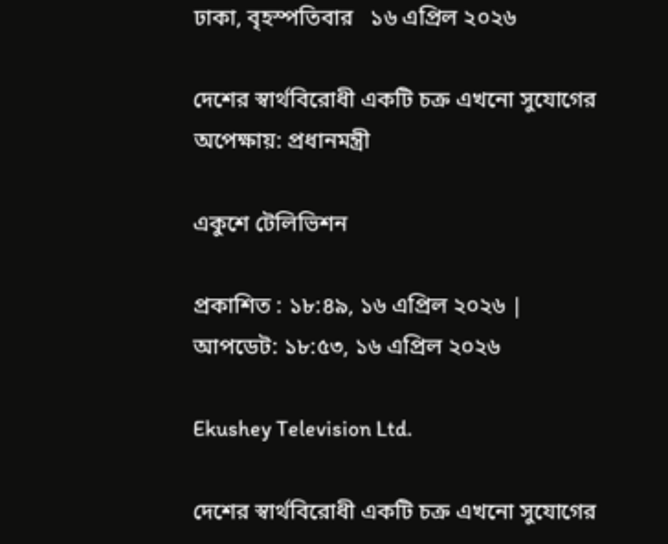ঢাকা, বৃহস্পতিবার   ১৬ এপ্রিল ২০২৬

দেশের স্বার্থবিরোধী একটি চক্র এখনো সুযোগের অপেক্ষায়: প্রধানমন্ত্রী

একুশে টেলিভিশন

প্রকাশিত : ১৮:৪৯, ১৬ এপ্রিল ২০২৬ | আপডেট: ১৮:৫৩, ১৬ এপ্রিল ২০২৬

Ekushey Television Ltd.

দেশের স্বার্থবিরোধী একটি চক্র এখনো সুযোগের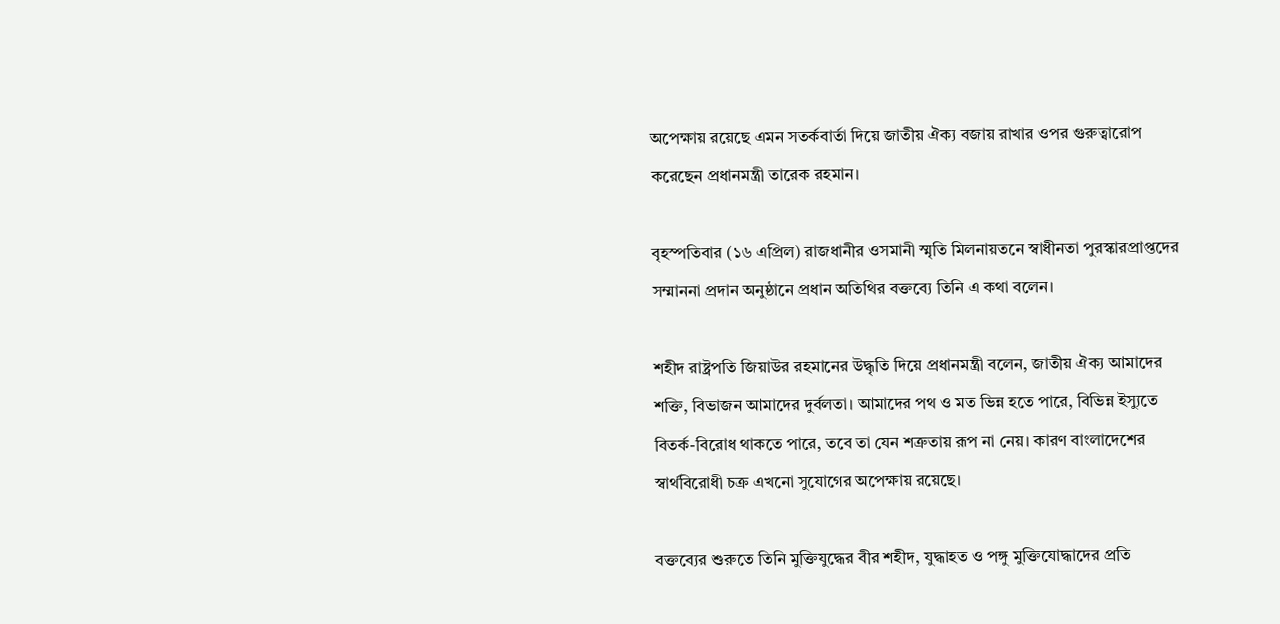অপেক্ষায় রয়েছে এমন সতর্কবার্তা দিয়ে জাতীয় ঐক্য বজায় রাখার ওপর গুরুত্বারোপ করেছেন প্রধানমন্ত্রী তারেক রহমান।

বৃহস্পতিবার (১৬ এপ্রিল) রাজধানীর ওসমানী স্মৃতি মিলনায়তনে স্বাধীনতা পুরস্কারপ্রাপ্তদের সম্মাননা প্রদান অনুষ্ঠানে প্রধান অতিথির বক্তব্যে তিনি এ কথা বলেন।

শহীদ রাষ্ট্রপতি জিয়াউর রহমানের উদ্ধৃতি দিয়ে প্রধানমন্ত্রী বলেন, জাতীয় ঐক্য আমাদের শক্তি, বিভাজন আমাদের দুর্বলতা। আমাদের পথ ও মত ভিন্ন হতে পারে, বিভিন্ন ইস্যুতে বিতর্ক-বিরোধ থাকতে পারে, তবে তা যেন শত্রুতায় রূপ না নেয়। কারণ বাংলাদেশের স্বার্থবিরোধী চক্র এখনো সুযোগের অপেক্ষায় রয়েছে।

বক্তব্যের শুরুতে তিনি মুক্তিযুদ্ধের বীর শহীদ, যুদ্ধাহত ও পঙ্গু মুক্তিযোদ্ধাদের প্রতি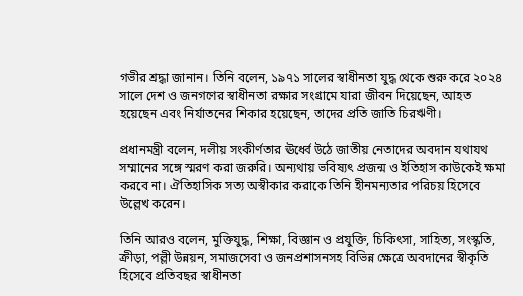গভীর শ্রদ্ধা জানান। তিনি বলেন, ১৯৭১ সালের স্বাধীনতা যুদ্ধ থেকে শুরু করে ২০২৪ সালে দেশ ও জনগণের স্বাধীনতা রক্ষার সংগ্রামে যারা জীবন দিয়েছেন, আহত হয়েছেন এবং নির্যাতনের শিকার হয়েছেন, তাদের প্রতি জাতি চিরঋণী।

প্রধানমন্ত্রী বলেন, দলীয় সংকীর্ণতার ঊর্ধ্বে উঠে জাতীয় নেতাদের অবদান যথাযথ সম্মানের সঙ্গে স্মরণ করা জরুরি। অন্যথায় ভবিষ্যৎ প্রজন্ম ও ইতিহাস কাউকেই ক্ষমা করবে না। ঐতিহাসিক সত্য অস্বীকার করাকে তিনি হীনমন্যতার পরিচয় হিসেবে উল্লেখ করেন।

তিনি আরও বলেন, মুক্তিযুদ্ধ, শিক্ষা, বিজ্ঞান ও প্রযুক্তি, চিকিৎসা, সাহিত্য, সংস্কৃতি, ক্রীড়া, পল্লী উন্নয়ন, সমাজসেবা ও জনপ্রশাসনসহ বিভিন্ন ক্ষেত্রে অবদানের স্বীকৃতি হিসেবে প্রতিবছর স্বাধীনতা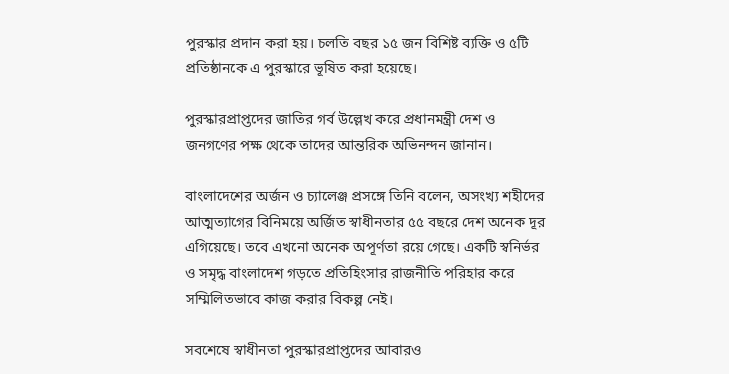পুরস্কার প্রদান করা হয়। চলতি বছর ১৫ জন বিশিষ্ট ব্যক্তি ও ৫টি প্রতিষ্ঠানকে এ পুরস্কারে ভূষিত করা হয়েছে।

পুরস্কারপ্রাপ্তদের জাতির গর্ব উল্লেখ করে প্রধানমন্ত্রী দেশ ও জনগণের পক্ষ থেকে তাদের আন্তরিক অভিনন্দন জানান।

বাংলাদেশের অর্জন ও চ্যালেঞ্জ প্রসঙ্গে তিনি বলেন, অসংখ্য শহীদের আত্মত্যাগের বিনিময়ে অর্জিত স্বাধীনতার ৫৫ বছরে দেশ অনেক দূর এগিয়েছে। তবে এখনো অনেক অপূর্ণতা রয়ে গেছে। একটি স্বনির্ভর ও সমৃদ্ধ বাংলাদেশ গড়তে প্রতিহিংসার রাজনীতি পরিহার করে সম্মিলিতভাবে কাজ করার বিকল্প নেই।

সবশেষে স্বাধীনতা পুরস্কারপ্রাপ্তদের আবারও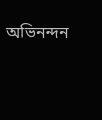অভিনন্দন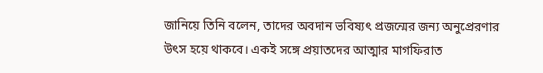জানিয়ে তিনি বলেন, তাদের অবদান ভবিষ্যৎ প্রজন্মের জন্য অনুপ্রেরণার উৎস হয়ে থাকবে। একই সঙ্গে প্রয়াতদের আত্মার মাগফিরাত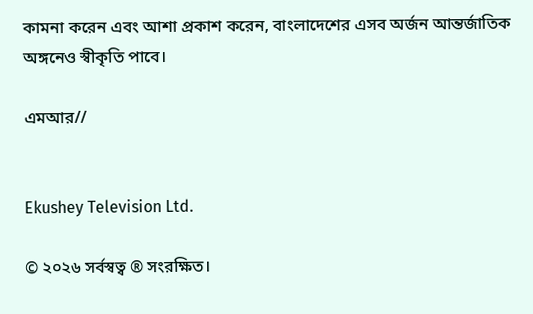কামনা করেন এবং আশা প্রকাশ করেন, বাংলাদেশের এসব অর্জন আন্তর্জাতিক অঙ্গনেও স্বীকৃতি পাবে।

এমআর//


Ekushey Television Ltd.

© ২০২৬ সর্বস্বত্ব ® সংরক্ষিত।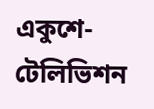একুশে-টেলিভিশন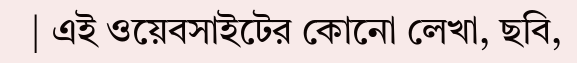| এই ওয়েবসাইটের কোনো লেখা, ছবি,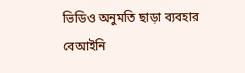ভিডিও অনুমতি ছাড়া ব্যবহার বেআইনি